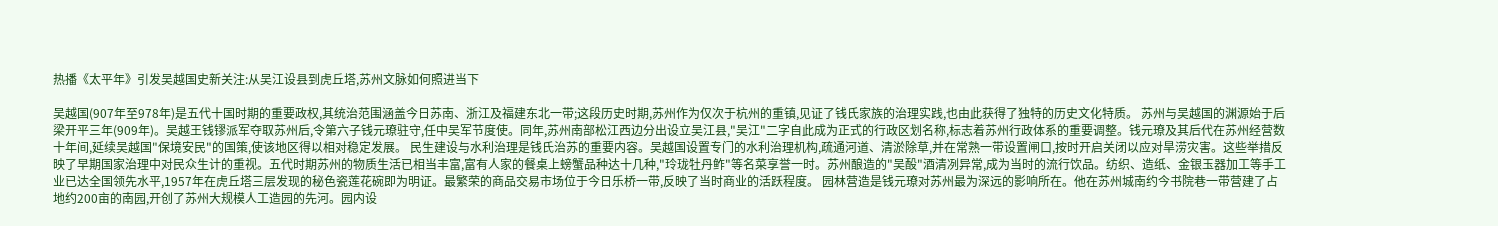热播《太平年》引发吴越国史新关注:从吴江设县到虎丘塔,苏州文脉如何照进当下

吴越国(907年至978年)是五代十国时期的重要政权,其统治范围涵盖今日苏南、浙江及福建东北一带;这段历史时期,苏州作为仅次于杭州的重镇,见证了钱氏家族的治理实践,也由此获得了独特的历史文化特质。 苏州与吴越国的渊源始于后梁开平三年(909年)。吴越王钱镠派军夺取苏州后,令第六子钱元璙驻守,任中吴军节度使。同年,苏州南部松江西边分出设立吴江县,"吴江"二字自此成为正式的行政区划名称,标志着苏州行政体系的重要调整。钱元璙及其后代在苏州经营数十年间,延续吴越国"保境安民"的国策,使该地区得以相对稳定发展。 民生建设与水利治理是钱氏治苏的重要内容。吴越国设置专门的水利治理机构,疏通河道、清淤除草,并在常熟一带设置闸口,按时开启关闭以应对旱涝灾害。这些举措反映了早期国家治理中对民众生计的重视。五代时期苏州的物质生活已相当丰富,富有人家的餐桌上螃蟹品种达十几种,"玲珑牡丹鲊"等名菜享誉一时。苏州酿造的"吴酘"酒清冽异常,成为当时的流行饮品。纺织、造纸、金银玉器加工等手工业已达全国领先水平,1957年在虎丘塔三层发现的秘色瓷莲花碗即为明证。最繁荣的商品交易市场位于今日乐桥一带,反映了当时商业的活跃程度。 园林营造是钱元璙对苏州最为深远的影响所在。他在苏州城南约今书院巷一带营建了占地约200亩的南园,开创了苏州大规模人工造园的先河。园内设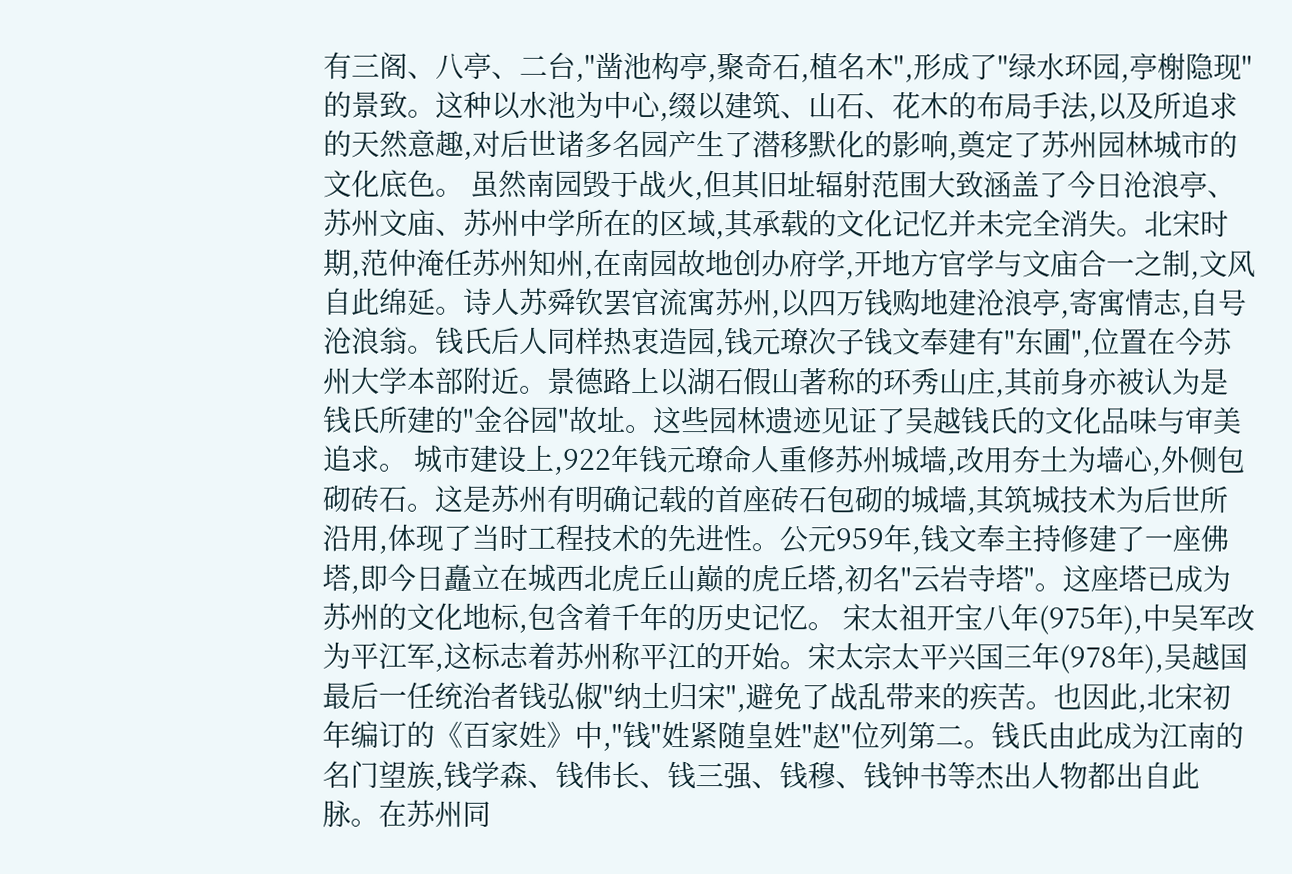有三阁、八亭、二台,"凿池构亭,聚奇石,植名木",形成了"绿水环园,亭榭隐现"的景致。这种以水池为中心,缀以建筑、山石、花木的布局手法,以及所追求的天然意趣,对后世诸多名园产生了潜移默化的影响,奠定了苏州园林城市的文化底色。 虽然南园毁于战火,但其旧址辐射范围大致涵盖了今日沧浪亭、苏州文庙、苏州中学所在的区域,其承载的文化记忆并未完全消失。北宋时期,范仲淹任苏州知州,在南园故地创办府学,开地方官学与文庙合一之制,文风自此绵延。诗人苏舜钦罢官流寓苏州,以四万钱购地建沧浪亭,寄寓情志,自号沧浪翁。钱氏后人同样热衷造园,钱元璙次子钱文奉建有"东圃",位置在今苏州大学本部附近。景德路上以湖石假山著称的环秀山庄,其前身亦被认为是钱氏所建的"金谷园"故址。这些园林遗迹见证了吴越钱氏的文化品味与审美追求。 城市建设上,922年钱元璙命人重修苏州城墙,改用夯土为墙心,外侧包砌砖石。这是苏州有明确记载的首座砖石包砌的城墙,其筑城技术为后世所沿用,体现了当时工程技术的先进性。公元959年,钱文奉主持修建了一座佛塔,即今日矗立在城西北虎丘山巅的虎丘塔,初名"云岩寺塔"。这座塔已成为苏州的文化地标,包含着千年的历史记忆。 宋太祖开宝八年(975年),中吴军改为平江军,这标志着苏州称平江的开始。宋太宗太平兴国三年(978年),吴越国最后一任统治者钱弘俶"纳土归宋",避免了战乱带来的疾苦。也因此,北宋初年编订的《百家姓》中,"钱"姓紧随皇姓"赵"位列第二。钱氏由此成为江南的名门望族,钱学森、钱伟长、钱三强、钱穆、钱钟书等杰出人物都出自此脉。在苏州同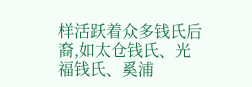样活跃着众多钱氏后裔,如太仓钱氏、光福钱氏、奚浦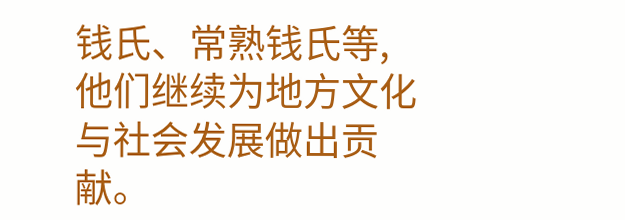钱氏、常熟钱氏等,他们继续为地方文化与社会发展做出贡献。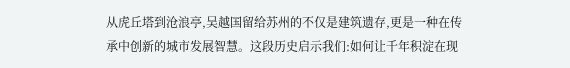从虎丘塔到沧浪亭,吴越国留给苏州的不仅是建筑遗存,更是一种在传承中创新的城市发展智慧。这段历史启示我们:如何让千年积淀在现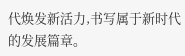代焕发新活力,书写属于新时代的发展篇章。